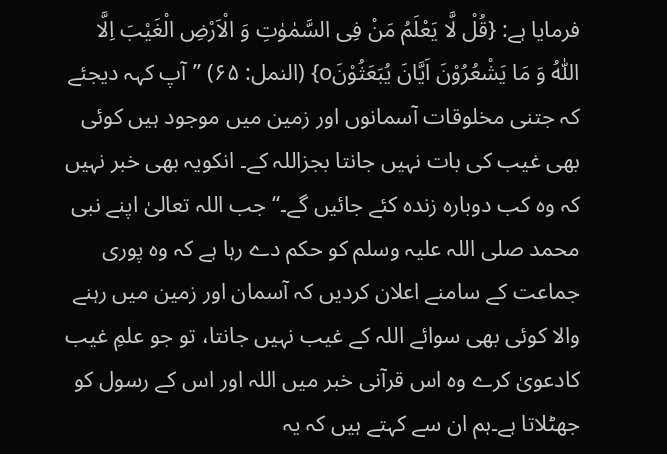فرمایا ہے: {قُلْ لَّا یَعْلَمُ مَنْ فِی السَّمٰوٰتِ وَ الْاَرْضِ الْغَیْبَ اِلَّا اللّٰہُ وَ مَا یَشْعُرُوْنَ اَیَّانَ یُبَعَثُوْنَo} (النمل: ۶۵) ’’آپ کہہ دیجئے کہ جتنی مخلوقات آسمانوں اور زمین میں موجود ہیں کوئی بھی غیب کی بات نہیں جانتا بجزاللہ کے۔ انکویہ بھی خبر نہیں کہ وہ کب دوبارہ زندہ کئے جائیں گے۔‘‘ جب اللہ تعالیٰ اپنے نبی محمد صلی اللہ علیہ وسلم کو حکم دے رہا ہے کہ وہ پوری جماعت کے سامنے اعلان کردیں کہ آسمان اور زمین میں رہنے والا کوئی بھی سوائے اللہ کے غیب نہیں جانتا، تو جو علمِ غیب کادعویٰ کرے وہ اس قرآنی خبر میں اللہ اور اس کے رسول کو جھٹلاتا ہے۔ہم ان سے کہتے ہیں کہ یہ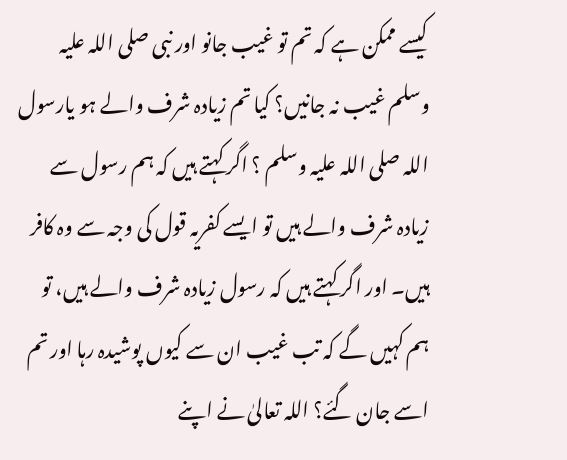کیسے ممکن ہے کہ تم تو غیب جانو اور نبی صلی اللہ علیہ وسلم غیب نہ جانیں؟ کیا تم زیادہ شرف والے ہو یارسول اللہ صلی اللہ علیہ وسلم ؟ اگر کہتے ہیں کہ ہم رسول سے زیادہ شرف والے ہیں تو ایسے کفریہ قول کی وجہ سے وہ کافر ہیں۔ اور اگر کہتے ہیں کہ رسول زیادہ شرف والے ہیں، تو ہم کہیں گے کہ تب غیب ان سے کیوں پوشیدہ رہا اور تم اسے جان گئے؟ اللہ تعالیٰ نے اپنے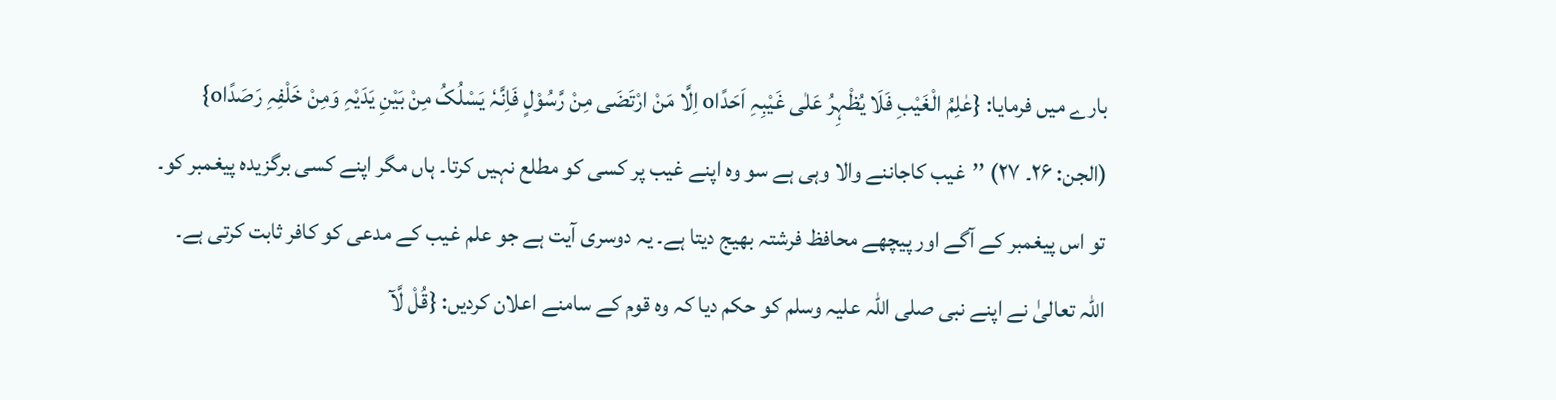بارے میں فرمایا: {عٰلِمُ الْغَیْبِ فَلَا یُظْہِرُ عَلٰی غَیْبِہِ اَحَدًاo اِلَّا مَنْ ارْتَضَی مِنْ رَّسُوْلٍ فَاِنَّہٗ یَسْلُکُ مِنْ بَیْنِ یَدَیْہِ وَمِنْ خَلْفِہِ رَصَدًاo} (الجن: ۲۶۔ ۲۷) ’’غیب کاجاننے والا وہی ہے سو وہ اپنے غیب پر کسی کو مطلع نہیں کرتا۔ ہاں مگر اپنے کسی برگزیدہ پیغمبر کو۔ تو اس پیغمبر کے آگے اور پیچھے محافظ فرشتہ بھیج دیتا ہے۔ یہ دوسری آیت ہے جو علم غیب کے مدعی کو کافر ثابت کرتی ہے۔ اللہ تعالیٰ نے اپنے نبی صلی اللہ علیہ وسلم کو حکم دیا کہ وہ قوم کے سامنے اعلان کردیں: {قُلْ لَّآ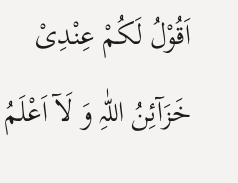اَقُوْلُ لَکُمْ عِنْدِیْ خَزَآئِنُ اللّٰہِ وَ لَآ اَعْلَمُ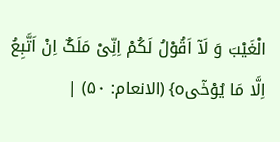الْغَیْبَ وَ لَآ اَقُوْلُ لَکُمْ اِنِّیْ مَلَکٌ اِنْ اَتَّبِعُ اِلَّا مَا یُوْحٰٓیo} (الانعام: ۵۰) |